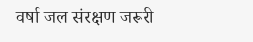वर्षा जल संरक्षण जरूरी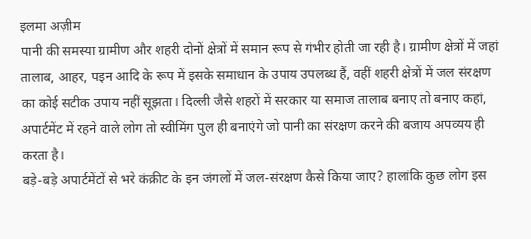इलमा अज़ीम
पानी की समस्या ग्रामीण और शहरी दोनों क्षेत्रों में समान रूप से गंभीर होती जा रही है। ग्रामीण क्षेत्रों में जहां तालाब, आहर, पइन आदि के रूप में इसके समाधान के उपाय उपलब्ध हैं, वहीं शहरी क्षेत्रों में जल संरक्षण का कोई सटीक उपाय नहीं सूझता। दिल्ली जैसे शहरों में सरकार या समाज तालाब बनाए तो बनाए कहां, अपार्टमेंट में रहने वाले लोग तो स्वीमिंग पुल ही बनाएंगे जो पानी का संरक्षण करने की बजाय अपव्यय ही करता है।
बड़े-बड़े अपार्टमेंटों से भरे कंक्रीट के इन जंगलों में जल-संरक्षण कैसे किया जाए? हालांकि कुछ लोग इस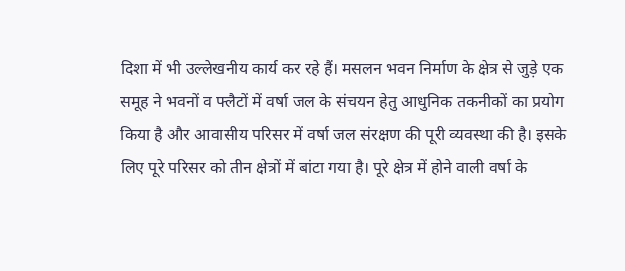दिशा में भी उल्लेखनीय कार्य कर रहे हैं। मसलन भवन निर्माण के क्षेत्र से जुड़े एक समूह ने भवनों व फ्लैटों में वर्षा जल के संचयन हेतु आधुनिक तकनीकों का प्रयोग किया है और आवासीय परिसर में वर्षा जल संरक्षण की पूरी व्यवस्था की है। इसके लिए पूरे परिसर को तीन क्षेत्रों में बांटा गया है। पूरे क्षेत्र में होने वाली वर्षा के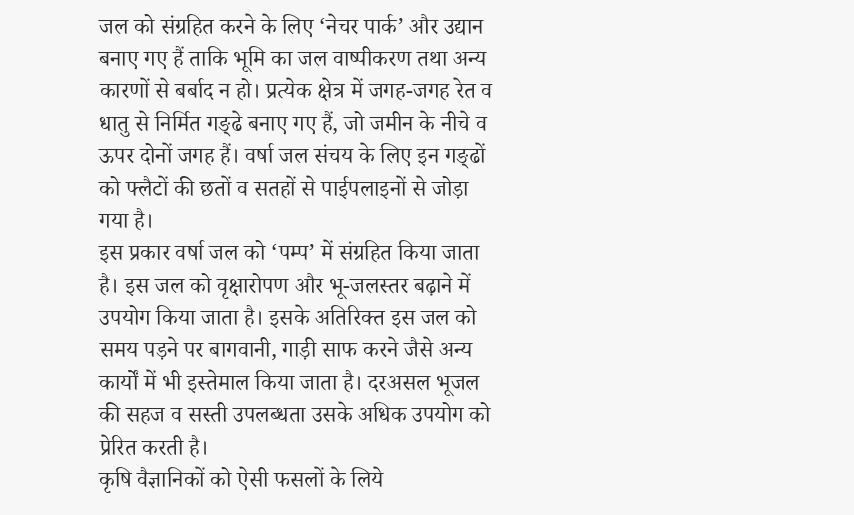जल को संग्रहित करने के लिए ‘नेचर पार्क’ और उद्यान बनाए गए हैं ताकि भूमि का जल वाष्पीकरण तथा अन्य कारणों से बर्बाद न हो। प्रत्येक क्षेत्र में जगह-जगह रेत व धातु से निर्मित गङ्ढे बनाए गए हैं, जो जमीन के नीचे व ऊपर दोनों जगह हैं। वर्षा जल संचय के लिए इन गङ्ढों को फ्लैटों की छतों व सतहों से पाईपलाइनों से जोड़ा गया है।
इस प्रकार वर्षा जल को ‘पम्प’ में संग्रहित किया जाता है। इस जल को वृक्षारोपण और भू-जलस्तर बढ़ाने में उपयोग किया जाता है। इसके अतिरिक्त इस जल को समय पड़ने पर बागवानी, गाड़ी साफ करने जैसे अन्य कार्यों में भी इस्तेमाल किया जाता है। दरअसल भूजल की सहज व सस्ती उपलब्धता उसके अधिक उपयोग को प्रेरित करती है।
कृषि वैज्ञानिकों को ऐसी फसलों के लिये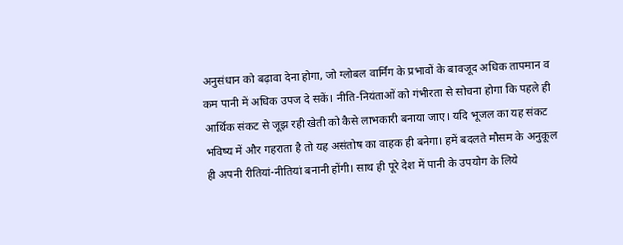अनुसंधान को बढ़ावा देना होगा, जो ग्लोबल वार्मिंग के प्रभावों के बावजूद अधिक तापमान व कम पानी में अधिक उपज दे सकें। नीति-नियंताओं को गंभीरता से सोचना होगा कि पहले ही आर्थिक संकट से जूझ रही खेती को कैसे लाभकारी बनाया जाए। यदि भूजल का यह संकट भविष्य में और गहराता है तो यह असंतोष का वाहक ही बनेगा। हमें बदलते मौसम के अनुकूल ही अपनी रीतियां-नीतियां बनानी होंगी। साथ ही पूरे देश में पानी के उपयोग के लिये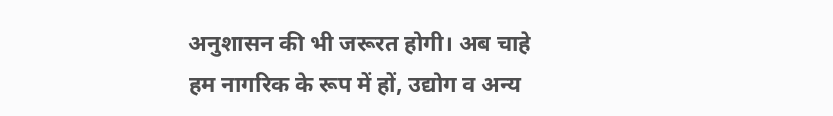अनुशासन की भी जरूरत होगी। अब चाहे हम नागरिक के रूप में हों, उद्योग व अन्य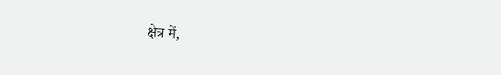क्षेत्र में,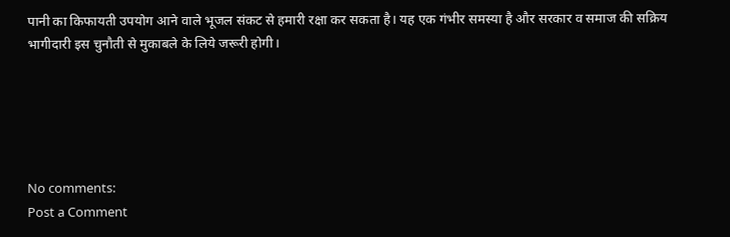पानी का किफायती उपयोग आने वाले भूजल संकट से हमारी रक्षा कर सकता है। यह एक गंभीर समस्या है और सरकार व समाज की सक्रिय भागीदारी इस चुनौती से मुकाबले के लिये जरूरी होगी।





No comments:
Post a Comment